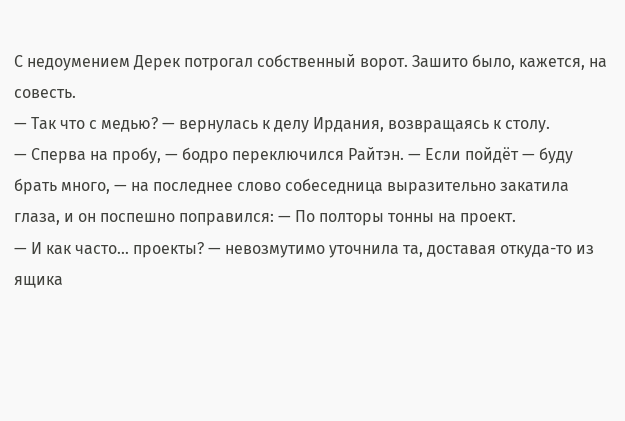С недоумением Дерек потрогал собственный ворот. Зашито было, кажется, на совесть.
— Так что с медью? — вернулась к делу Ирдания, возвращаясь к столу.
— Сперва на пробу, — бодро переключился Райтэн. — Если пойдёт — буду брать много, — на последнее слово собеседница выразительно закатила глаза, и он поспешно поправился: — По полторы тонны на проект.
— И как часто… проекты? — невозмутимо уточнила та, доставая откуда-то из ящика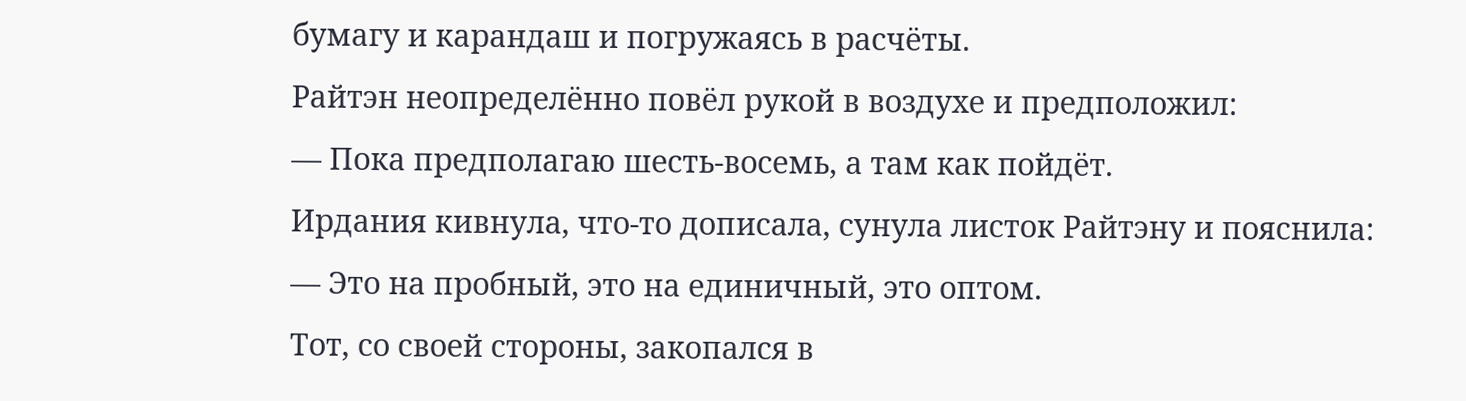бумагу и карандаш и погружаясь в расчёты.
Райтэн неопределённо повёл рукой в воздухе и предположил:
— Пока предполагаю шесть-восемь, а там как пойдёт.
Ирдания кивнула, что-то дописала, сунула листок Райтэну и пояснила:
— Это на пробный, это на единичный, это оптом.
Тот, со своей стороны, закопался в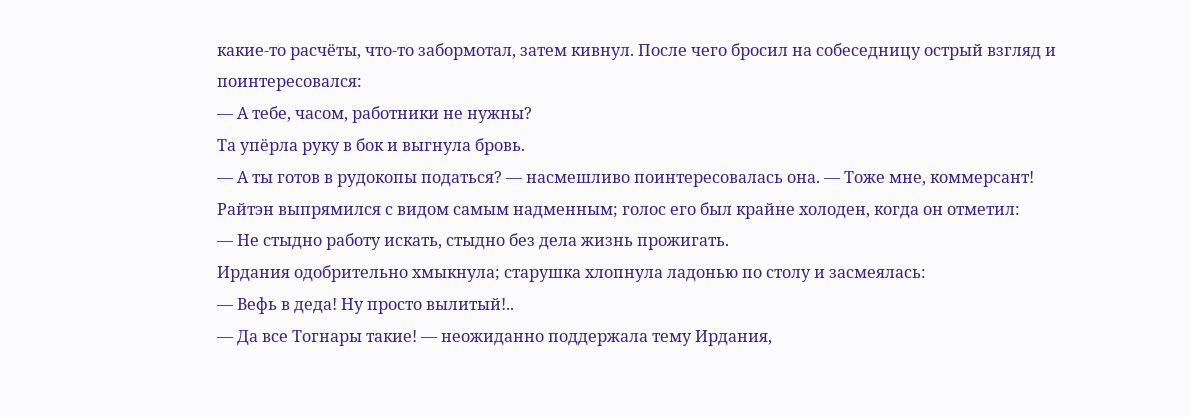какие-то расчёты, что-то забормотал, затем кивнул. После чего бросил на собеседницу острый взгляд и поинтересовался:
— А тебе, часом, работники не нужны?
Та упёрла руку в бок и выгнула бровь.
— А ты готов в рудокопы податься? — насмешливо поинтересовалась она. — Тоже мне, коммерсант!
Райтэн выпрямился с видом самым надменным; голос его был крайне холоден, когда он отметил:
— Не стыдно работу искать, стыдно без дела жизнь прожигать.
Ирдания одобрительно хмыкнула; старушка хлопнула ладонью по столу и засмеялась:
— Вефь в деда! Ну просто вылитый!..
— Да все Тогнары такие! — неожиданно поддержала тему Ирдания,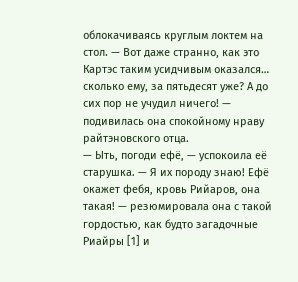облокачиваясь круглым локтем на стол. — Вот даже странно, как это Картэс таким усидчивым оказался… сколько ему, за пятьдесят уже? А до сих пор не учудил ничего! — подивилась она спокойному нраву райтэновского отца.
— Ыть, погоди ефё, — успокоила её старушка. — Я их породу знаю! Ефё окажет фебя, кровь Рийаров, она такая! — резюмировала она с такой гордостью, как будто загадочные Риайры [1] и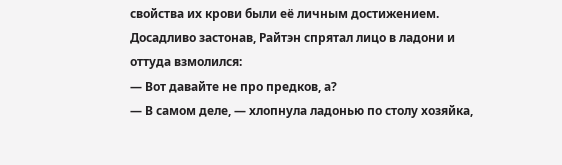свойства их крови были её личным достижением.
Досадливо застонав, Райтэн спрятал лицо в ладони и оттуда взмолился:
— Вот давайте не про предков, а?
— В самом деле, — хлопнула ладонью по столу хозяйка,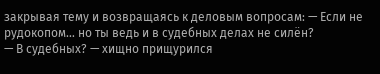закрывая тему и возвращаясь к деловым вопросам: — Если не рудокопом… но ты ведь и в судебных делах не силён?
— В судебных? — хищно прищурился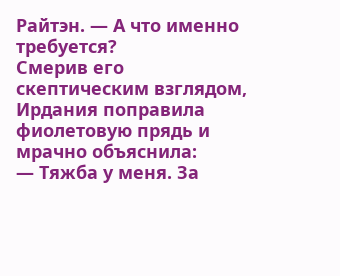Райтэн. — А что именно требуется?
Смерив его скептическим взглядом, Ирдания поправила фиолетовую прядь и мрачно объяснила:
— Тяжба у меня. За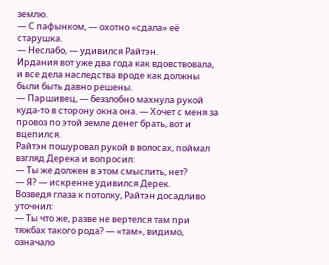землю.
— С пафынком, — охотно «сдала» её старушка.
— Неслабо, — удивился Райтэн.
Ирдания вот уже два года как вдовствовала, и все дела наследства вроде как должны были быть давно решены.
— Паршивец, — беззлобно махнула рукой куда-то в сторону окна она. — Хочет с меня за провоз по этой земле денег брать, вот и вцепился.
Райтэн пошуровал рукой в волосах, поймал взгляд Дерека и вопросил:
— Ты же должен в этом смыслить, нет?
— Я? — искренне удивился Дерек.
Возведя глаза к потолку, Райтэн досадливо уточнил:
— Ты что же, разве не вертелся там при тяжбах такого рода? — «там», видимо, означало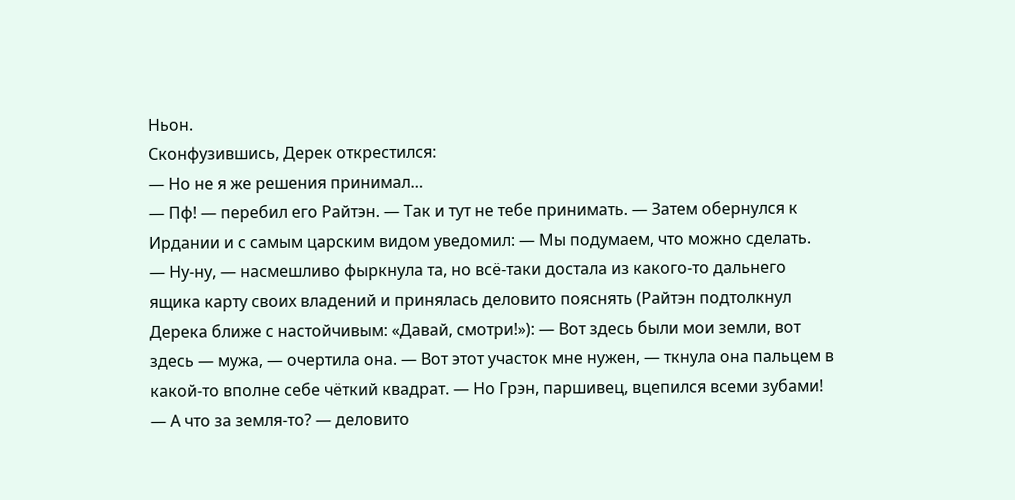Ньон.
Сконфузившись, Дерек открестился:
— Но не я же решения принимал…
— Пф! — перебил его Райтэн. — Так и тут не тебе принимать. — Затем обернулся к Ирдании и с самым царским видом уведомил: — Мы подумаем, что можно сделать.
— Ну-ну, — насмешливо фыркнула та, но всё-таки достала из какого-то дальнего ящика карту своих владений и принялась деловито пояснять (Райтэн подтолкнул Дерека ближе с настойчивым: «Давай, смотри!»): — Вот здесь были мои земли, вот здесь — мужа, — очертила она. — Вот этот участок мне нужен, — ткнула она пальцем в какой-то вполне себе чёткий квадрат. — Но Грэн, паршивец, вцепился всеми зубами!
— А что за земля-то? — деловито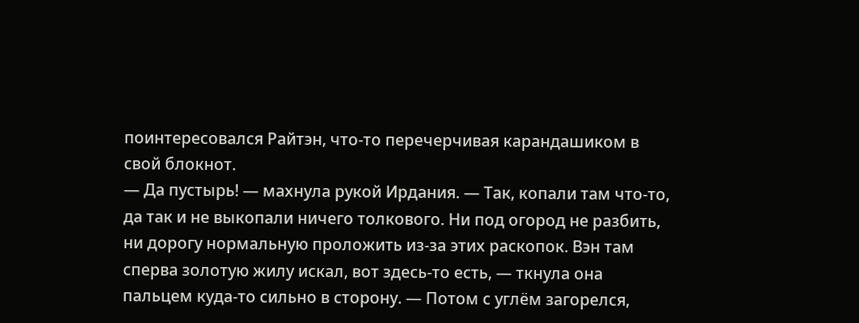поинтересовался Райтэн, что-то перечерчивая карандашиком в свой блокнот.
— Да пустырь! — махнула рукой Ирдания. — Так, копали там что-то, да так и не выкопали ничего толкового. Ни под огород не разбить, ни дорогу нормальную проложить из-за этих раскопок. Вэн там сперва золотую жилу искал, вот здесь-то есть, — ткнула она пальцем куда-то сильно в сторону. — Потом с углём загорелся,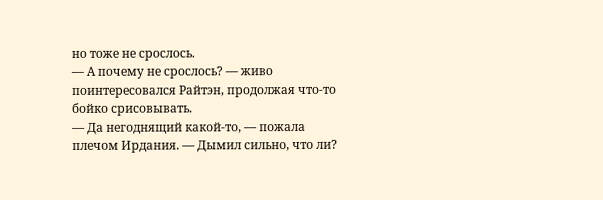но тоже не срослось.
— А почему не срослось? — живо поинтересовался Райтэн, продолжая что-то бойко срисовывать.
— Да негоднящий какой-то, — пожала плечом Ирдания. — Дымил сильно, что ли?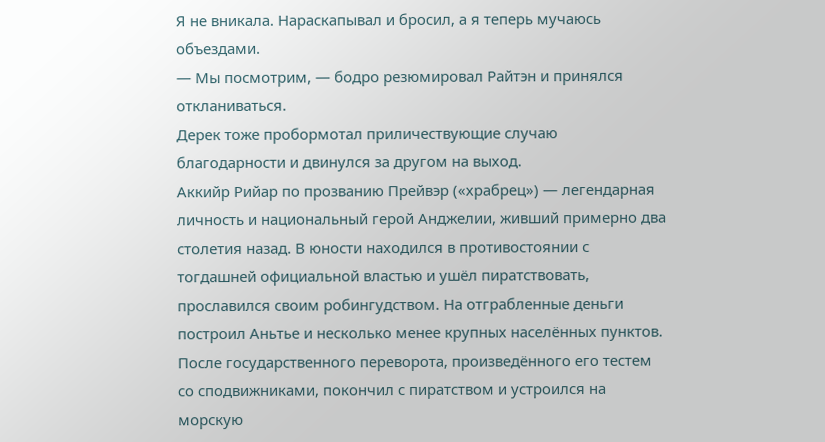Я не вникала. Нараскапывал и бросил, а я теперь мучаюсь объездами.
— Мы посмотрим, — бодро резюмировал Райтэн и принялся откланиваться.
Дерек тоже пробормотал приличествующие случаю благодарности и двинулся за другом на выход.
Аккийр Рийар по прозванию Прейвэр («храбрец») — легендарная личность и национальный герой Анджелии, живший примерно два столетия назад. В юности находился в противостоянии с тогдашней официальной властью и ушёл пиратствовать, прославился своим робингудством. На отграбленные деньги построил Аньтье и несколько менее крупных населённых пунктов. После государственного переворота, произведённого его тестем со сподвижниками, покончил с пиратством и устроился на морскую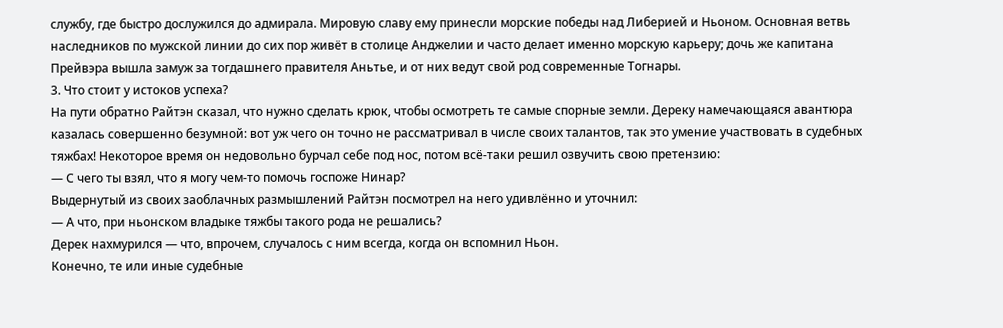службу, где быстро дослужился до адмирала. Мировую славу ему принесли морские победы над Либерией и Ньоном. Основная ветвь наследников по мужской линии до сих пор живёт в столице Анджелии и часто делает именно морскую карьеру; дочь же капитана Прейвэра вышла замуж за тогдашнего правителя Аньтье, и от них ведут свой род современные Тогнары.
3. Что стоит у истоков успеха?
На пути обратно Райтэн сказал, что нужно сделать крюк, чтобы осмотреть те самые спорные земли. Дереку намечающаяся авантюра казалась совершенно безумной: вот уж чего он точно не рассматривал в числе своих талантов, так это умение участвовать в судебных тяжбах! Некоторое время он недовольно бурчал себе под нос, потом всё-таки решил озвучить свою претензию:
— С чего ты взял, что я могу чем-то помочь госпоже Нинар?
Выдернутый из своих заоблачных размышлений Райтэн посмотрел на него удивлённо и уточнил:
— А что, при ньонском владыке тяжбы такого рода не решались?
Дерек нахмурился — что, впрочем, случалось с ним всегда, когда он вспомнил Ньон.
Конечно, те или иные судебные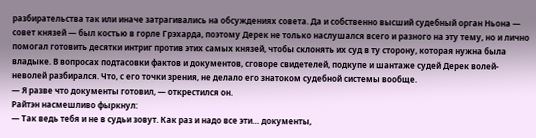разбирательства так или иначе затрагивались на обсуждениях совета. Да и собственно высший судебный орган Ньона — совет князей — был костью в горле Грэхарда, поэтому Дерек не только наслушался всего и разного на эту тему, но и лично помогал готовить десятки интриг против этих самых князей, чтобы склонять их суд в ту сторону, которая нужна была владыке. В вопросах подтасовки фактов и документов, сговоре свидетелей, подкупе и шантаже судей Дерек волей-неволей разбирался. Что, с его точки зрения, не делало его знатоком судебной системы вообще.
— Я разве что документы готовил, — открестился он.
Райтэн насмешливо фыркнул:
— Так ведь тебя и не в судьи зовут. Как раз и надо все эти… документы,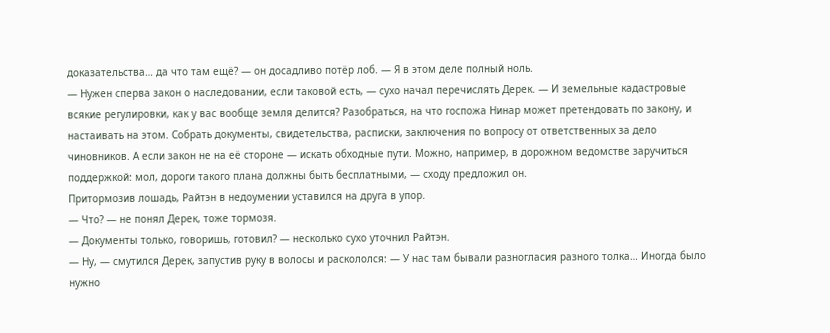доказательства… да что там ещё? — он досадливо потёр лоб. — Я в этом деле полный ноль.
— Нужен сперва закон о наследовании, если таковой есть, — сухо начал перечислять Дерек. — И земельные кадастровые всякие регулировки, как у вас вообще земля делится? Разобраться, на что госпожа Нинар может претендовать по закону, и настаивать на этом. Собрать документы, свидетельства, расписки, заключения по вопросу от ответственных за дело чиновников. А если закон не на её стороне — искать обходные пути. Можно, например, в дорожном ведомстве заручиться поддержкой: мол, дороги такого плана должны быть бесплатными, — сходу предложил он.
Притормозив лошадь, Райтэн в недоумении уставился на друга в упор.
— Что? — не понял Дерек, тоже тормозя.
— Документы только, говоришь, готовил? — несколько сухо уточнил Райтэн.
— Ну, — смутился Дерек, запустив руку в волосы и раскололся: — У нас там бывали разногласия разного толка… Иногда было нужно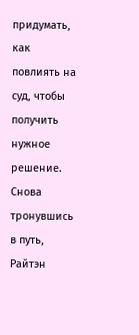придумать, как повлиять на суд, чтобы получить нужное решение.
Снова тронувшись в путь, Райтэн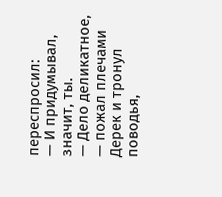переспросил:
— И придумывал, значит, ты.
— Дело деликатное, — пожал плечами Дерек и тронул поводья,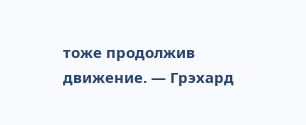тоже продолжив движение. — Грэхард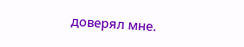доверял мне.